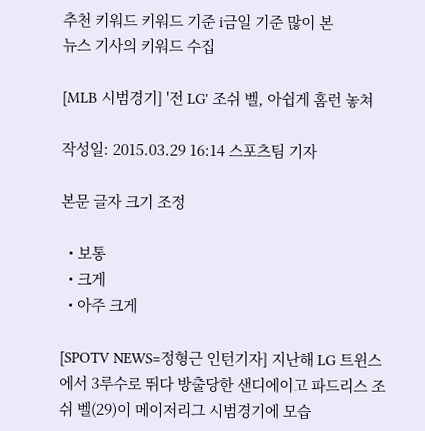추천 키워드 키워드 기준 i금일 기준 많이 본
뉴스 기사의 키워드 수집

[MLB 시범경기] '전 LG' 조쉬 벨, 아쉽게 홈런 놓쳐

작성일: 2015.03.29 16:14 스포츠팀 기자

본문 글자 크기 조정

  • 보통
  • 크게
  • 아주 크게

[SPOTV NEWS=정형근 인턴기자] 지난해 LG 트윈스에서 3루수로 뛰다 방출당한 샌디에이고 파드리스 조쉬 벨(29)이 메이저리그 시범경기에 모습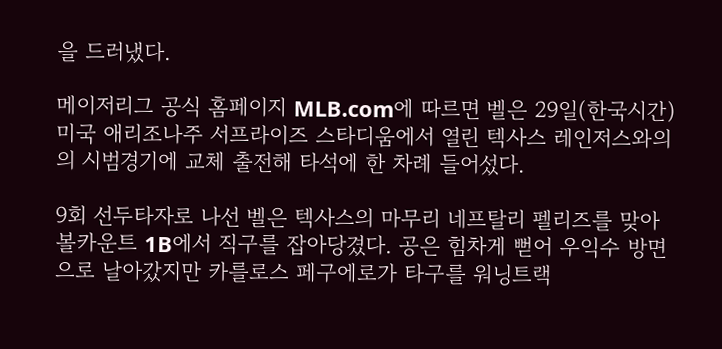을 드러냈다.

메이저리그 공식 홈페이지 MLB.com에 따르면 벨은 29일(한국시간) 미국 애리조나주 서프라이즈 스타디움에서 열린 텍사스 레인저스와의의 시범경기에 교체 출전해 타석에 한 차례 들어섰다.

9회 선두타자로 나선 벨은 텍사스의 마무리 네프탈리 펠리즈를 맞아 볼카운트 1B에서 직구를 잡아당겼다. 공은 힘차게 뻗어 우익수 방면으로 날아갔지만 카를로스 페구에로가 타구를 워닝트랙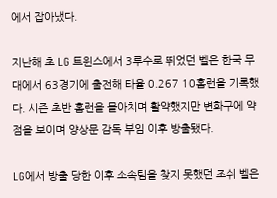에서 잡아냈다.

지난해 초 LG 트윈스에서 3루수로 뛰었던 벨은 한국 무대에서 63경기에 출전해 타율 0.267 10홈런을 기록했다. 시즌 초반 홈런을 몰아치며 활약했지만 변화구에 약점을 보이며 양상문 감독 부임 이후 방출됐다.

LG에서 방출 당한 이후 소속팀을 찾지 못했던 조쉬 벨은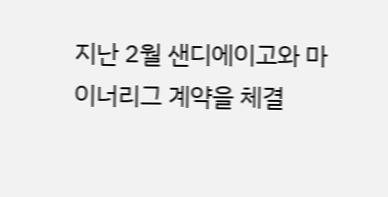지난 2월 샌디에이고와 마이너리그 계약을 체결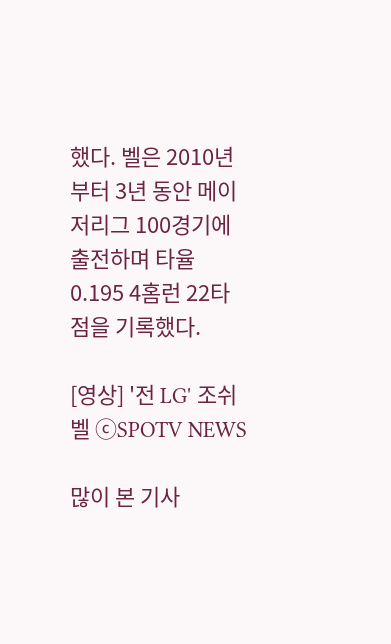했다. 벨은 2010년부터 3년 동안 메이저리그 100경기에 출전하며 타율 0.195 4홈런 22타점을 기록했다.

[영상] '전 LG' 조쉬 벨 ⓒSPOTV NEWS

많이 본 기사